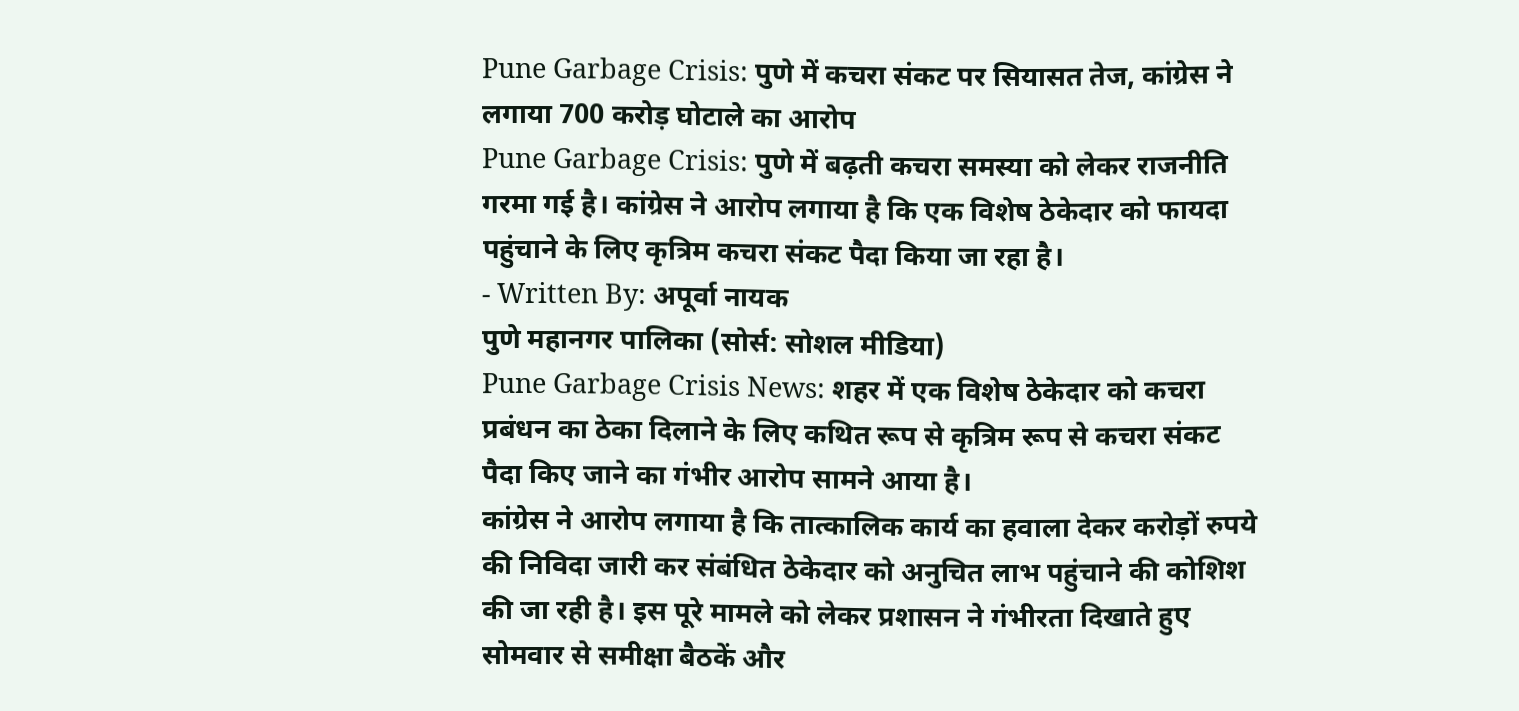Pune Garbage Crisis: पुणे में कचरा संकट पर सियासत तेज, कांग्रेस ने लगाया 700 करोड़ घोटाले का आरोप
Pune Garbage Crisis: पुणे में बढ़ती कचरा समस्या को लेकर राजनीति गरमा गई है। कांग्रेस ने आरोप लगाया है कि एक विशेष ठेकेदार को फायदा पहुंचाने के लिए कृत्रिम कचरा संकट पैदा किया जा रहा है।
- Written By: अपूर्वा नायक
पुणे महानगर पालिका (सोर्स: सोशल मीडिया)
Pune Garbage Crisis News: शहर में एक विशेष ठेकेदार को कचरा प्रबंधन का ठेका दिलाने के लिए कथित रूप से कृत्रिम रूप से कचरा संकट पैदा किए जाने का गंभीर आरोप सामने आया है।
कांग्रेस ने आरोप लगाया है कि तात्कालिक कार्य का हवाला देकर करोड़ों रुपये की निविदा जारी कर संबंधित ठेकेदार को अनुचित लाभ पहुंचाने की कोशिश की जा रही है। इस पूरे मामले को लेकर प्रशासन ने गंभीरता दिखाते हुए सोमवार से समीक्षा बैठकें और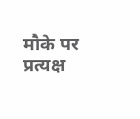मौके पर प्रत्यक्ष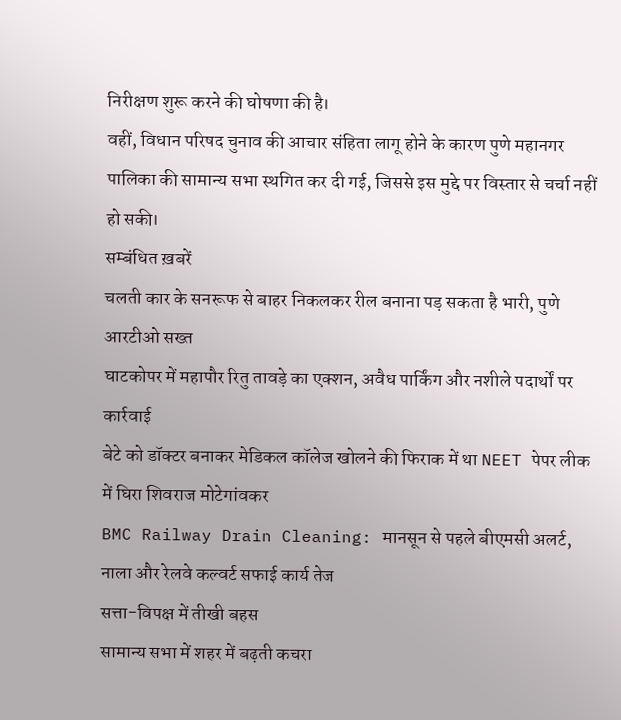निरीक्षण शुरू करने की घोषणा की है।
वहीं, विधान परिषद चुनाव की आचार संहिता लागू होने के कारण पुणे महानगर पालिका की सामान्य सभा स्थगित कर दी गई, जिससे इस मुद्दे पर विस्तार से चर्चा नहीं हो सकी।
सम्बंधित ख़बरें
चलती कार के सनरूफ से बाहर निकलकर रील बनाना पड़ सकता है भारी, पुणे आरटीओ सख्त
घाटकोपर में महापौर रितु तावड़े का एक्शन, अवैध पार्किंग और नशीले पदार्थों पर कार्रवाई
बेटे को डॉक्टर बनाकर मेडिकल कॉलेज खोलने की फिराक में था NEET पेपर लीक में घिरा शिवराज मोटेगांवकर
BMC Railway Drain Cleaning: मानसून से पहले बीएमसी अलर्ट, नाला और रेलवे कल्वर्ट सफाई कार्य तेज
सत्ता-विपक्ष में तीखी बहस
सामान्य सभा में शहर में बढ़ती कचरा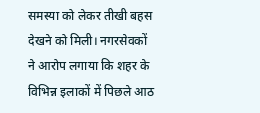समस्या को लेकर तीखी बहस देखने को मिली। नगरसेवकों ने आरोप लगाया कि शहर के विभिन्न इलाकों में पिछले आठ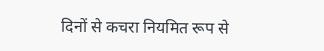दिनों से कचरा नियमित रूप से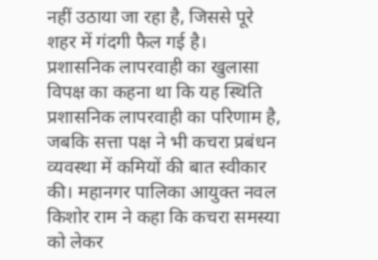नहीं उठाया जा रहा है, जिससे पूरे शहर में गंदगी फैल गई है।
प्रशासनिक लापरवाही का खुलासा
विपक्ष का कहना था कि यह स्थिति प्रशासनिक लापरवाही का परिणाम है, जबकि सत्ता पक्ष ने भी कचरा प्रबंधन व्यवस्था में कमियों की बात स्वीकार की। महानगर पालिका आयुक्त नवल किशोर राम ने कहा कि कचरा समस्या को लेकर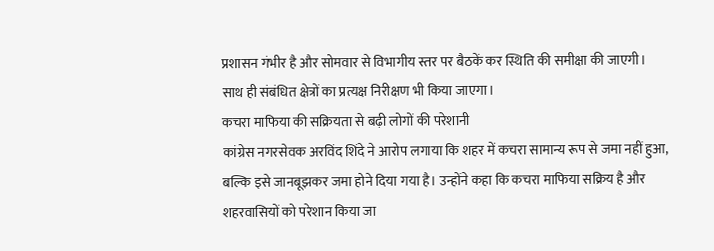प्रशासन गंभीर है और सोमवार से विभागीय स्तर पर बैठकें कर स्थिति की समीक्षा की जाएगी। साथ ही संबंधित क्षेत्रों का प्रत्यक्ष निरीक्षण भी किया जाएगा।
कचरा माफिया की सक्रियता से बढ़ी लोगों की परेशानी
कांग्रेस नगरसेवक अरविंद शिंदे ने आरोप लगाया कि शहर में कचरा सामान्य रूप से जमा नहीं हुआ, बल्कि इसे जानबूझकर जमा होने दिया गया है। उन्होंने कहा कि कचरा माफिया सक्रिय है और शहरवासियों को परेशान किया जा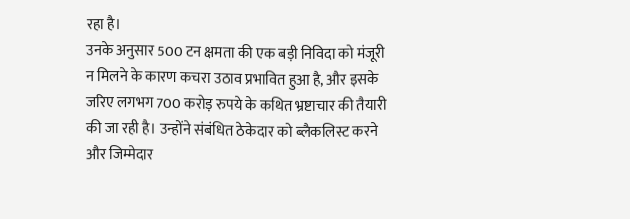रहा है।
उनके अनुसार 500 टन क्षमता की एक बड़ी निविदा को मंजूरी न मिलने के कारण कचरा उठाव प्रभावित हुआ है, और इसके जरिए लगभग 700 करोड़ रुपये के कथित भ्रष्टाचार की तैयारी की जा रही है। उन्होंने संबंधित ठेकेदार को ब्लैकलिस्ट करने और जिम्मेदार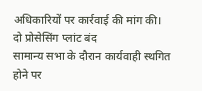अधिकारियों पर कार्रवाई की मांग की।
दो प्रोसेसिंग प्लांट बंद
सामान्य सभा के दौरान कार्यवाही स्थगित होने पर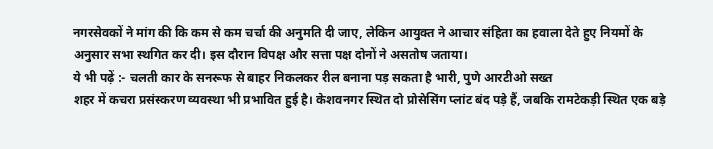नगरसेवकों ने मांग की कि कम से कम चर्चा की अनुमति दी जाए, लेकिन आयुक्त ने आचार संहिता का हवाला देते हुए नियमों के अनुसार सभा स्थगित कर दी। इस दौरान विपक्ष और सत्ता पक्ष दोनों ने असतोष जताया।
ये भी पढ़ें :- चलती कार के सनरूफ से बाहर निकलकर रील बनाना पड़ सकता है भारी, पुणे आरटीओ सख्त
शहर में कचरा प्रसंस्करण व्यवस्था भी प्रभावित हुई है। केशवनगर स्थित दो प्रोसेसिंग प्लांट बंद पड़े हैं, जबकि रामटेकड़ी स्थित एक बड़े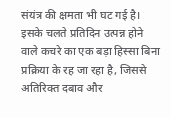संयंत्र की क्षमता भी घट गई है। इसके चलते प्रतिदिन उत्पन्न होने वाले कचरे का एक बड़ा हिस्सा बिना प्रक्रिया के रह जा रहा है, जिससे अतिरिक्त दबाव और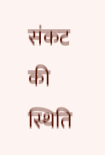संकट की स्थिति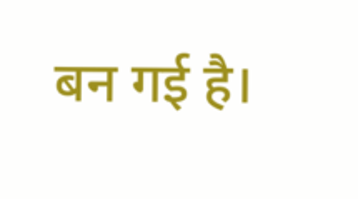बन गई है।